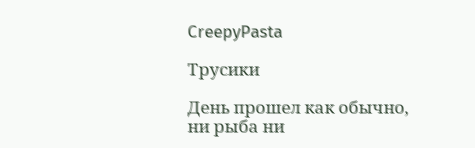CreepyPasta

Трусики

День прошел как обычно, ни рыба ни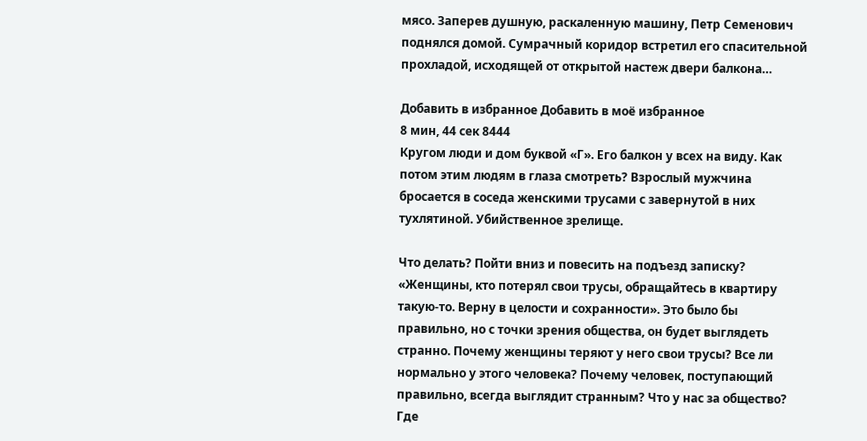мясо. Заперев душную, раскаленную машину, Петр Семенович поднялся домой. Сумрачный коридор встретил его спасительной прохладой, исходящей от открытой настеж двери балкона…

Добавить в избранное Добавить в моё избранное
8 мин, 44 сек 8444
Кругом люди и дом буквой «Г». Его балкон у всех на виду. Как потом этим людям в глаза смотреть? Взрослый мужчина бросается в соседа женскими трусами с завернутой в них тухлятиной. Убийственное зрелище.

Что делать? Пойти вниз и повесить на подъезд записку? «Женщины, кто потерял свои трусы, обращайтесь в квартиру такую-то. Верну в целости и сохранности». Это было бы правильно, но с точки зрения общества, он будет выглядеть странно. Почему женщины теряют у него свои трусы? Все ли нормально у этого человека? Почему человек, поступающий правильно, всегда выглядит странным? Что у нас за общество? Где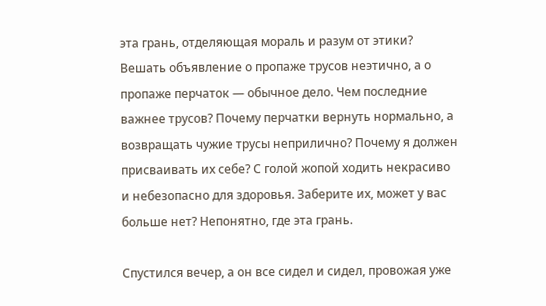эта грань, отделяющая мораль и разум от этики? Вешать объявление о пропаже трусов неэтично, а о пропаже перчаток — обычное дело. Чем последние важнее трусов? Почему перчатки вернуть нормально, а возвращать чужие трусы неприлично? Почему я должен присваивать их себе? С голой жопой ходить некрасиво и небезопасно для здоровья. Заберите их, может у вас больше нет? Непонятно, где эта грань.

Спустился вечер, а он все сидел и сидел, провожая уже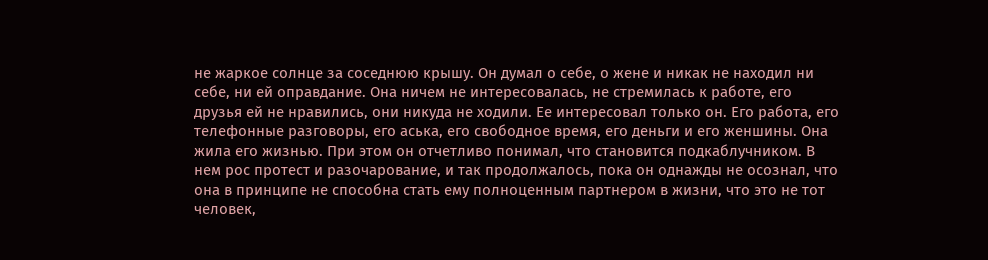не жаркое солнце за соседнюю крышу. Он думал о себе, о жене и никак не находил ни себе, ни ей оправдание. Она ничем не интересовалась, не стремилась к работе, его друзья ей не нравились, они никуда не ходили. Ее интересовал только он. Его работа, его телефонные разговоры, его аська, его свободное время, его деньги и его женшины. Она жила его жизнью. При этом он отчетливо понимал, что становится подкаблучником. В нем рос протест и разочарование, и так продолжалось, пока он однажды не осознал, что она в принципе не способна стать ему полноценным партнером в жизни, что это не тот человек,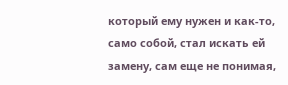который ему нужен и как-то, само собой, стал искать ей замену, сам еще не понимая,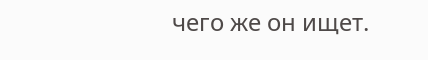чего же он ищет.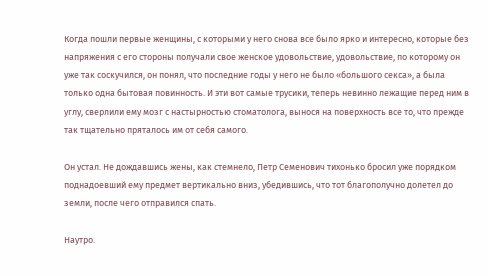Когда пошли первые женщины, с которыми у него снова все было ярко и интересно, которые без напряжения с его стороны получали свое женское удовольствие, удовольствие, по которому он уже так соскучился, он понял, что последние годы у него не было «большого секса», а была только одна бытовая повинность. И эти вот самые трусики, теперь невинно лежащие перед ним в углу, сверлили ему мозг с настырностью стоматолога, вынося на поверхность все то, что прежде так тщательно пряталось им от себя самого.

Он устал. Не дождавшись жены, как стемнело, Петр Семенович тихонько бросил уже порядком поднадоевший ему предмет вертикально вниз, убедившись, что тот благополучно долетел до земли, после чего отправился спать.

Наутро.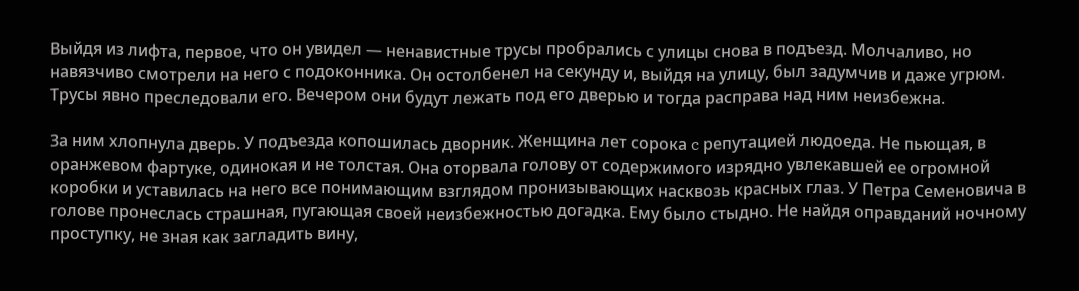Выйдя из лифта, первое, что он увидел — ненавистные трусы пробрались с улицы снова в подъезд. Молчаливо, но навязчиво смотрели на него с подоконника. Он остолбенел на секунду и, выйдя на улицу, был задумчив и даже угрюм. Трусы явно преследовали его. Вечером они будут лежать под его дверью и тогда расправа над ним неизбежна.

За ним хлопнула дверь. У подъезда копошилась дворник. Женщина лет сорока c репутацией людоеда. Не пьющая, в оранжевом фартуке, одинокая и не толстая. Она оторвала голову от содержимого изрядно увлекавшей ее огромной коробки и уставилась на него все понимающим взглядом пронизывающих насквозь красных глаз. У Петра Семеновича в голове пронеслась страшная, пугающая своей неизбежностью догадка. Ему было стыдно. Не найдя оправданий ночному проступку, не зная как загладить вину,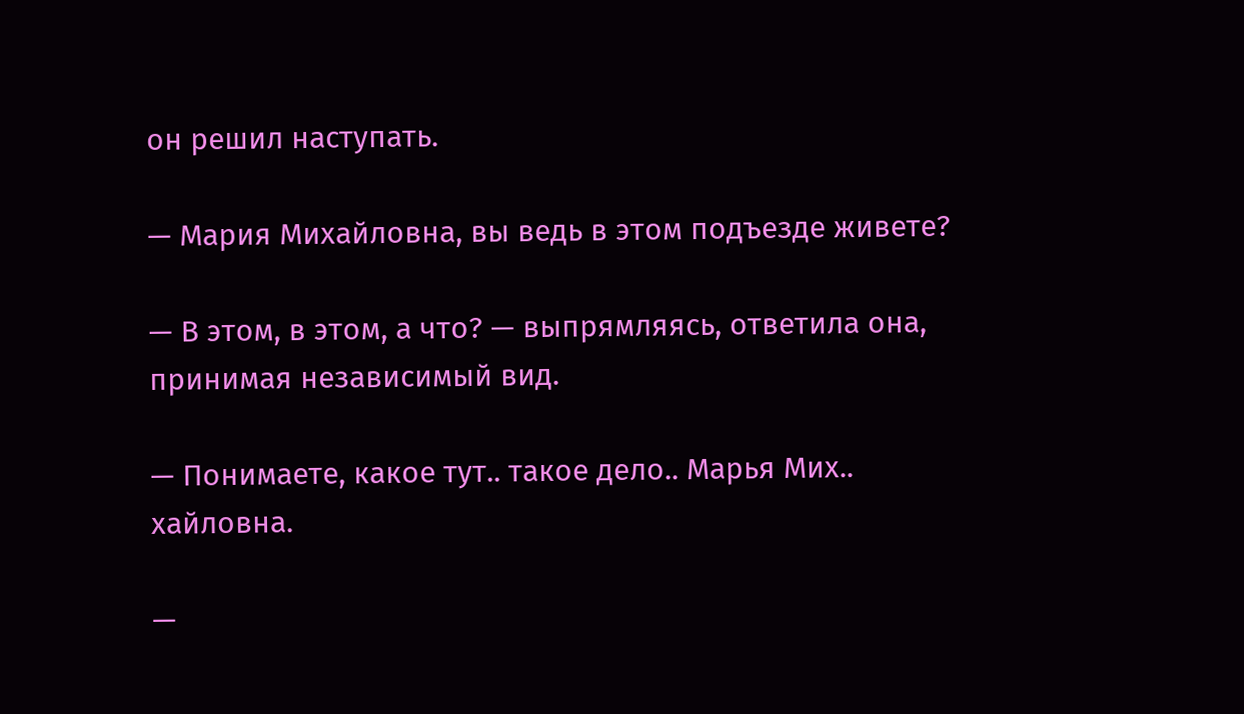он решил наступать.

— Мария Михайловна, вы ведь в этом подъезде живете?

— В этом, в этом, а что? — выпрямляясь, ответила она, принимая независимый вид.

— Понимаете, какое тут.. такое дело.. Марья Мих.. хайловна.

—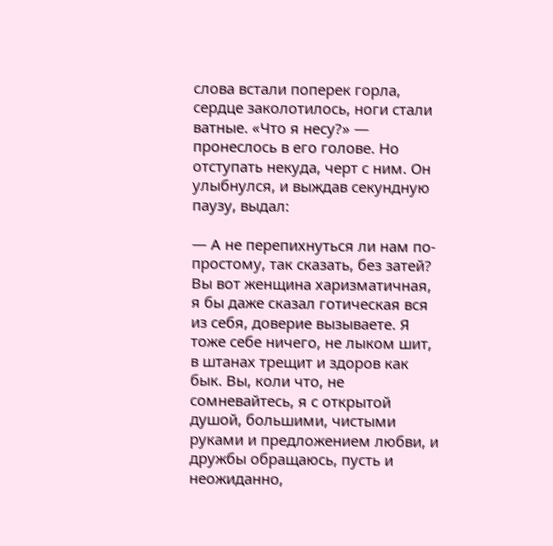слова встали поперек горла, сердце заколотилось, ноги стали ватные. «Что я несу?» — пронеслось в его голове. Но отступать некуда, черт с ним. Он улыбнулся, и выждав секундную паузу, выдал:

— А не перепихнуться ли нам по-простому, так сказать, без затей? Вы вот женщина харизматичная, я бы даже сказал готическая вся из себя, доверие вызываете. Я тоже себе ничего, не лыком шит, в штанах трещит и здоров как бык. Вы, коли что, не сомневайтесь, я с открытой душой, большими, чистыми руками и предложением любви, и дружбы обращаюсь, пусть и неожиданно,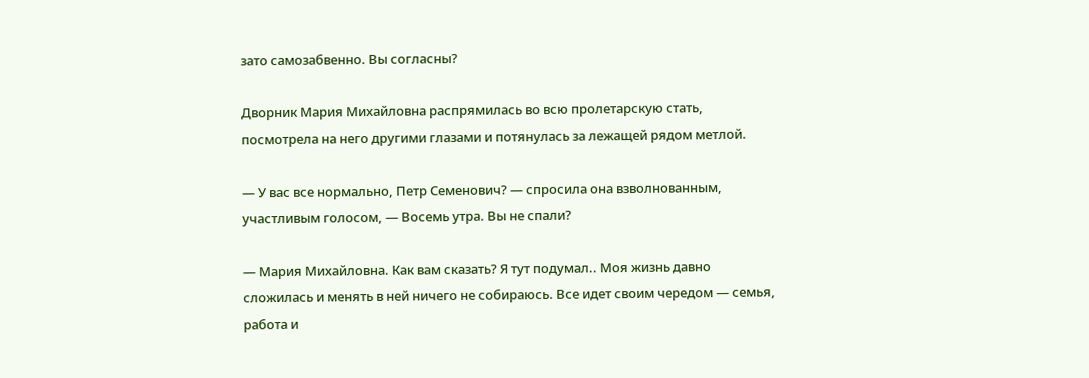зато самозабвенно. Вы согласны?

Дворник Мария Михайловна распрямилась во всю пролетарскую стать, посмотрела на него другими глазами и потянулась за лежащей рядом метлой.

— У вас все нормально, Петр Семенович? — спросила она взволнованным, участливым голосом, — Восемь утра. Вы не спали?

— Мария Михайловна. Как вам сказать? Я тут подумал.. Моя жизнь давно сложилась и менять в ней ничего не собираюсь. Все идет своим чередом — семья, работа и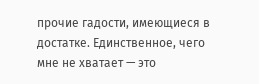прочие гадости, имеющиеся в достатке. Единственное, чего мне не хватает — это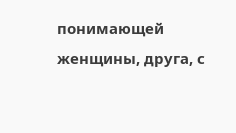понимающей женщины, друга, с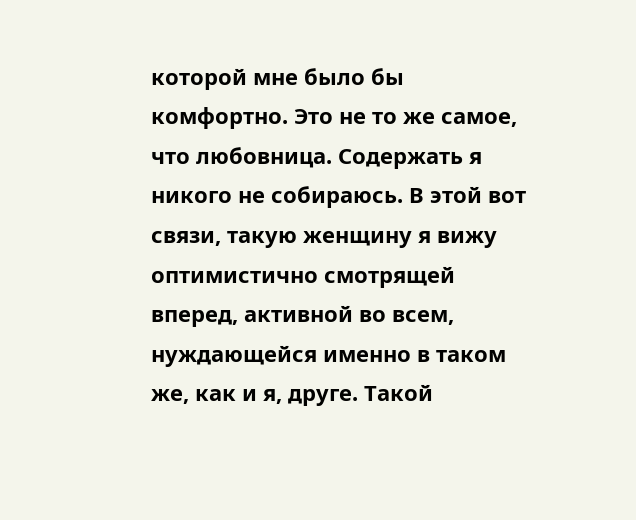которой мне было бы комфортно. Это не то же самое, что любовница. Содержать я никого не собираюсь. В этой вот связи, такую женщину я вижу оптимистично смотрящей вперед, активной во всем, нуждающейся именно в таком же, как и я, друге. Такой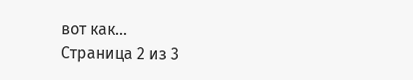вот как…
Страница 2 из 3